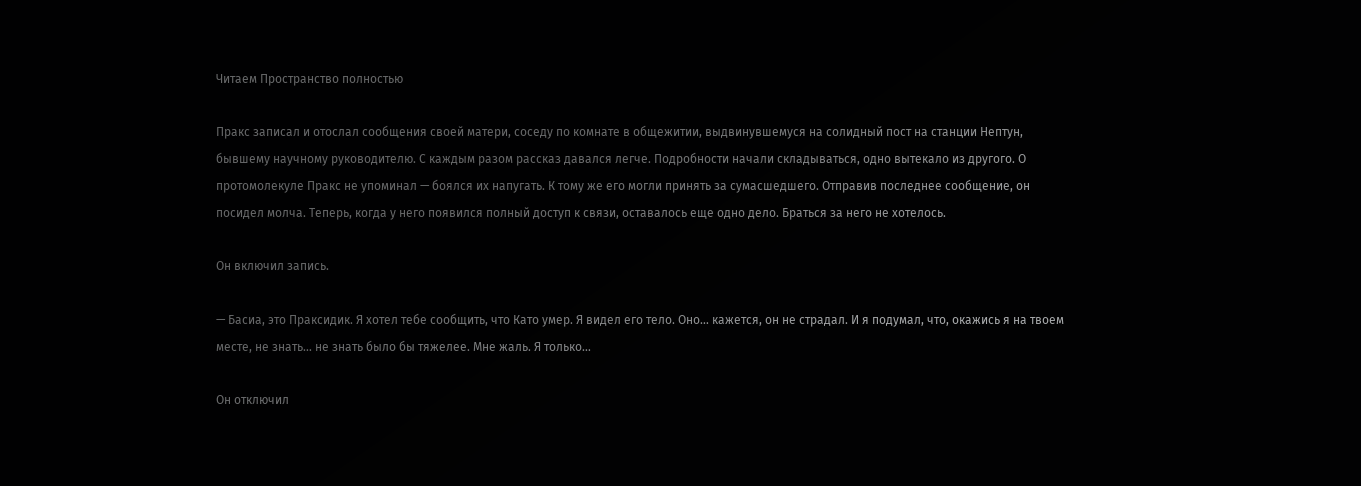Читаем Пространство полностью

Пракс записал и отослал сообщения своей матери, соседу по комнате в общежитии, выдвинувшемуся на солидный пост на станции Нептун, бывшему научному руководителю. С каждым разом рассказ давался легче. Подробности начали складываться, одно вытекало из другого. О протомолекуле Пракс не упоминал — боялся их напугать. К тому же его могли принять за сумасшедшего. Отправив последнее сообщение, он посидел молча. Теперь, когда у него появился полный доступ к связи, оставалось еще одно дело. Браться за него не хотелось.

Он включил запись.

— Басиа, это Праксидик. Я хотел тебе сообщить, что Като умер. Я видел его тело. Оно… кажется, он не страдал. И я подумал, что, окажись я на твоем месте, не знать… не знать было бы тяжелее. Мне жаль. Я только…

Он отключил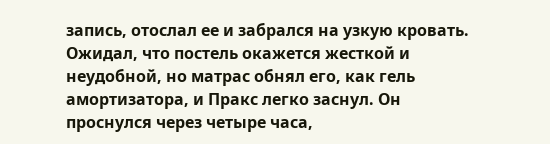запись, отослал ее и забрался на узкую кровать. Ожидал, что постель окажется жесткой и неудобной, но матрас обнял его, как гель амортизатора, и Пракс легко заснул. Он проснулся через четыре часа,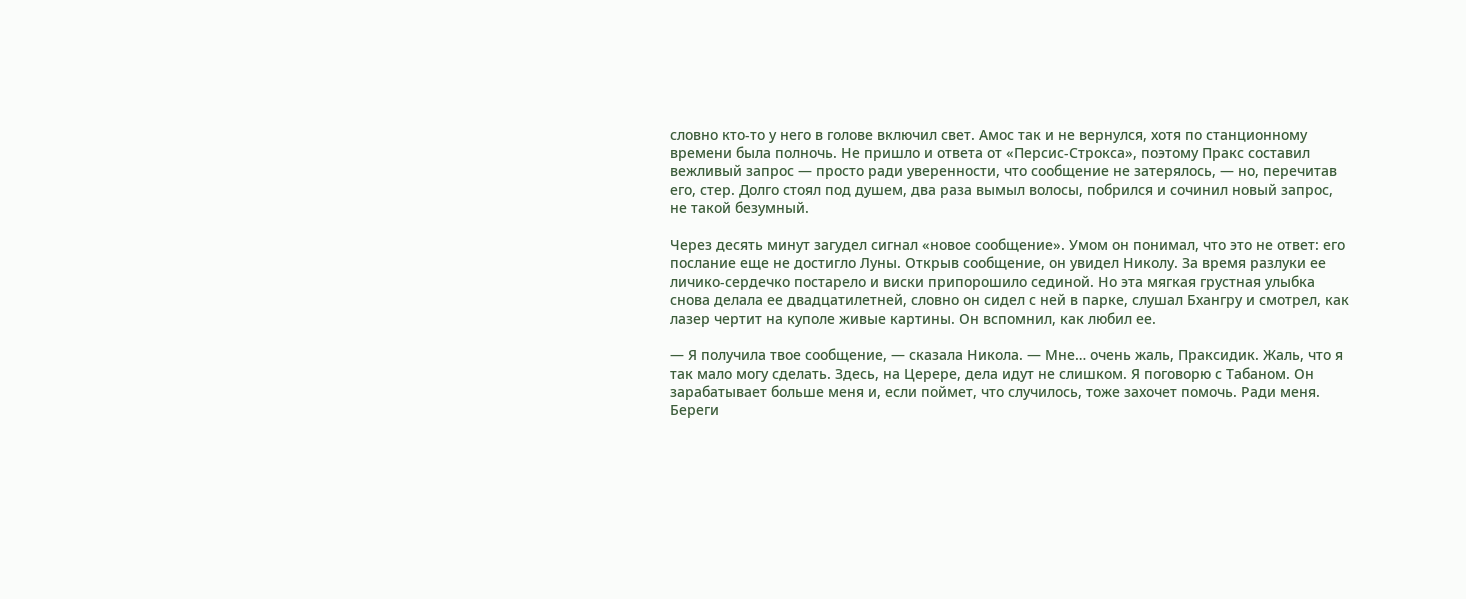словно кто-то у него в голове включил свет. Амос так и не вернулся, хотя по станционному времени была полночь. Не пришло и ответа от «Персис-Строкса», поэтому Пракс составил вежливый запрос — просто ради уверенности, что сообщение не затерялось, — но, перечитав его, стер. Долго стоял под душем, два раза вымыл волосы, побрился и сочинил новый запрос, не такой безумный.

Через десять минут загудел сигнал «новое сообщение». Умом он понимал, что это не ответ: его послание еще не достигло Луны. Открыв сообщение, он увидел Николу. За время разлуки ее личико-сердечко постарело и виски припорошило сединой. Но эта мягкая грустная улыбка снова делала ее двадцатилетней, словно он сидел с ней в парке, слушал Бхангру и смотрел, как лазер чертит на куполе живые картины. Он вспомнил, как любил ее.

— Я получила твое сообщение, — сказала Никола. — Мне… очень жаль, Праксидик. Жаль, что я так мало могу сделать. Здесь, на Церере, дела идут не слишком. Я поговорю с Табаном. Он зарабатывает больше меня и, если поймет, что случилось, тоже захочет помочь. Ради меня. Береги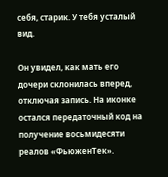себя, старик. У тебя усталый вид.

Он увидел, как мать его дочери склонилась вперед, отключая запись. На иконке остался передаточный код на получение восьмидесяти реалов «ФьюженТек».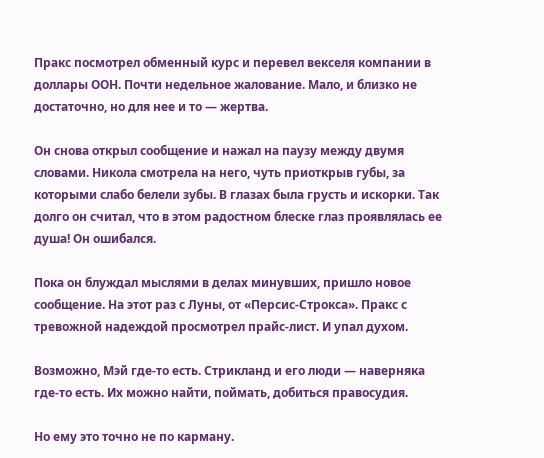Пракс посмотрел обменный курс и перевел векселя компании в доллары ООН. Почти недельное жалование. Мало, и близко не достаточно, но для нее и то — жертва.

Он снова открыл сообщение и нажал на паузу между двумя словами. Никола смотрела на него, чуть приоткрыв губы, за которыми слабо белели зубы. В глазах была грусть и искорки. Так долго он считал, что в этом радостном блеске глаз проявлялась ее душа! Он ошибался.

Пока он блуждал мыслями в делах минувших, пришло новое сообщение. На этот раз с Луны, от «Персис-Строкса». Пракс с тревожной надеждой просмотрел прайс-лист. И упал духом.

Возможно, Мэй где-то есть. Стрикланд и его люди — наверняка где-то есть. Их можно найти, поймать, добиться правосудия.

Но ему это точно не по карману.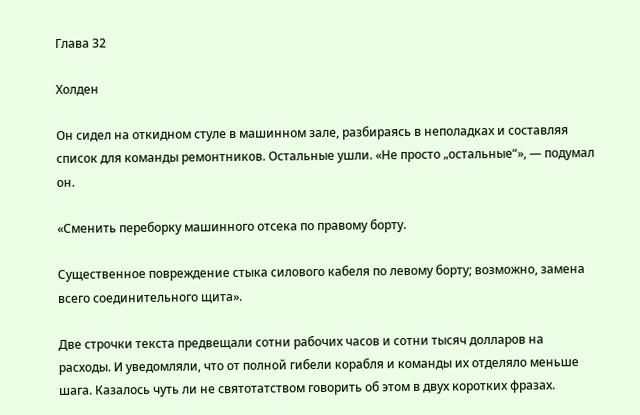Глава 32

Холден

Он сидел на откидном стуле в машинном зале, разбираясь в неполадках и составляя список для команды ремонтников. Остальные ушли. «Не просто „остальные“», — подумал он.

«Сменить переборку машинного отсека по правому борту.

Существенное повреждение стыка силового кабеля по левому борту; возможно, замена всего соединительного щита».

Две строчки текста предвещали сотни рабочих часов и сотни тысяч долларов на расходы. И уведомляли, что от полной гибели корабля и команды их отделяло меньше шага. Казалось чуть ли не святотатством говорить об этом в двух коротких фразах.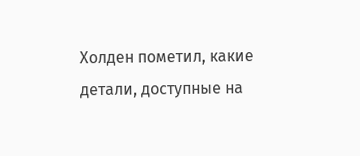Холден пометил, какие детали, доступные на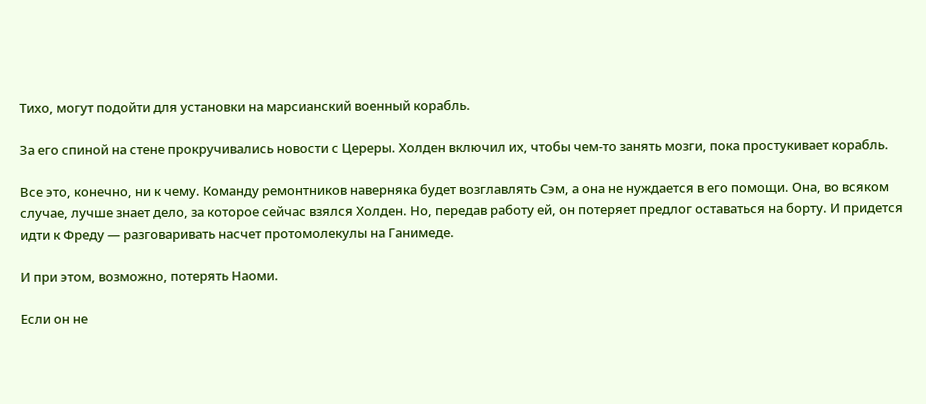Тихо, могут подойти для установки на марсианский военный корабль.

За его спиной на стене прокручивались новости с Цереры. Холден включил их, чтобы чем-то занять мозги, пока простукивает корабль.

Все это, конечно, ни к чему. Команду ремонтников наверняка будет возглавлять Сэм, а она не нуждается в его помощи. Она, во всяком случае, лучше знает дело, за которое сейчас взялся Холден. Но, передав работу ей, он потеряет предлог оставаться на борту. И придется идти к Фреду — разговаривать насчет протомолекулы на Ганимеде.

И при этом, возможно, потерять Наоми.

Если он не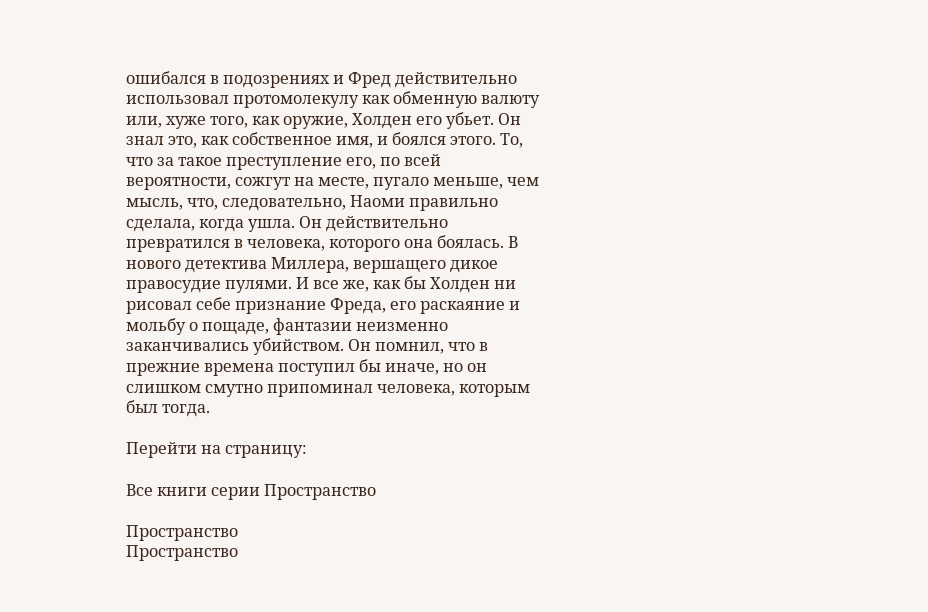ошибался в подозрениях и Фред действительно использовал протомолекулу как обменную валюту или, хуже того, как оружие, Холден его убьет. Он знал это, как собственное имя, и боялся этого. То, что за такое преступление его, по всей вероятности, сожгут на месте, пугало меньше, чем мысль, что, следовательно, Наоми правильно сделала, когда ушла. Он действительно превратился в человека, которого она боялась. В нового детектива Миллера, вершащего дикое правосудие пулями. И все же, как бы Холден ни рисовал себе признание Фреда, его раскаяние и мольбу о пощаде, фантазии неизменно заканчивались убийством. Он помнил, что в прежние времена поступил бы иначе, но он слишком смутно припоминал человека, которым был тогда.

Перейти на страницу:

Все книги серии Пространство

Пространство
Пространство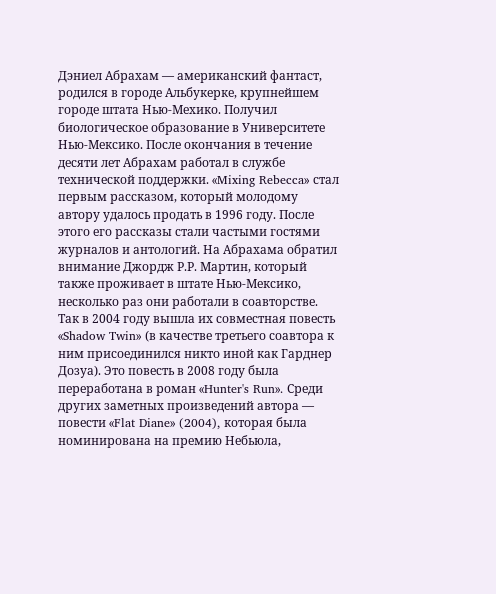Дэниел Абрахам — американский фантаст, родился в городе Альбукерке, крупнейшем городе штата Нью-Мехико. Получил биологическое образование в Университете Нью-Мексико. После окончания в течение десяти лет Абрахам работал в службе технической поддержки. «Mixing Rebecca» стал первым рассказом, который молодому автору удалось продать в 1996 году. После этого его рассказы стали частыми гостями журналов и антологий. На Абрахама обратил внимание Джордж Р.Р. Мартин, который также проживает в штате Нью-Мексико, несколько раз они работали в соавторстве. Так в 2004 году вышла их совместная повесть «Shadow Twin» (в качестве третьего соавтора к ним присоединился никто иной как Гарднер Дозуа). Это повесть в 2008 году была переработана в роман «Hunter's Run». Среди других заметных произведений автора — повести «Flat Diane» (2004), которая была номинирована на премию Небьюла,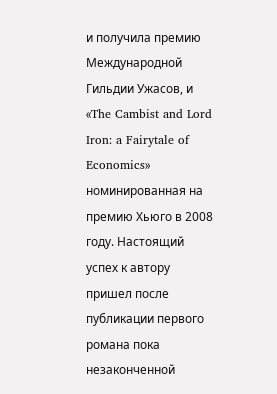и получила премию Международной Гильдии Ужасов, и «The Cambist and Lord Iron: a Fairytale of Economics» номинированная на премию Хьюго в 2008 году. Настоящий успех к автору пришел после публикации первого романа пока незаконченной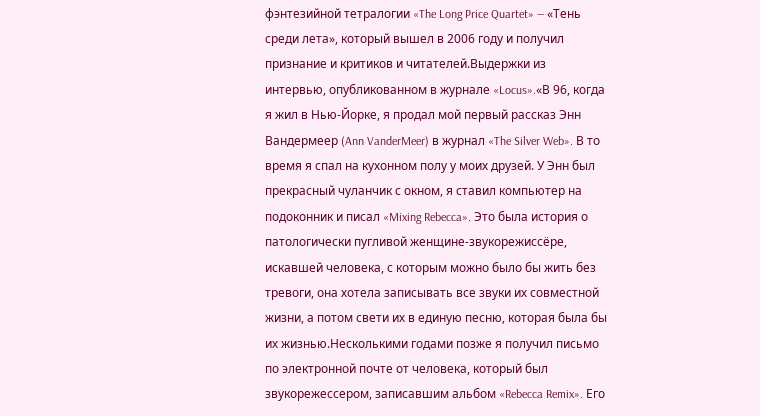фэнтезийной тетралогии «The Long Price Quartet» — «Тень среди лета», который вышел в 2006 году и получил признание и критиков и читателей.Выдержки из интервью, опубликованном в журнале «Locus».«В 96, когда я жил в Нью-Йорке, я продал мой первый рассказ Энн Вандермеер (Ann VanderMeer) в журнал «The Silver Web». В то время я спал на кухонном полу у моих друзей. У Энн был прекрасный чуланчик с окном, я ставил компьютер на подоконник и писал «Mixing Rebecca». Это была история о патологически пугливой женщине-звукорежиссёре, искавшей человека, с которым можно было бы жить без тревоги, она хотела записывать все звуки их совместной жизни, а потом свети их в единую песню, которая была бы их жизнью.Несколькими годами позже я получил письмо по электронной почте от человека, который был звукорежессером, записавшим альбом «Rebecca Remix». Его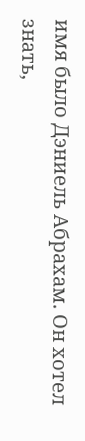имя было Дэниель Абрахам. Он хотел знать,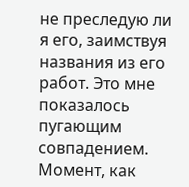не преследую ли я его, заимствуя названия из его работ. Это мне показалось пугающим совпадением. Момент, как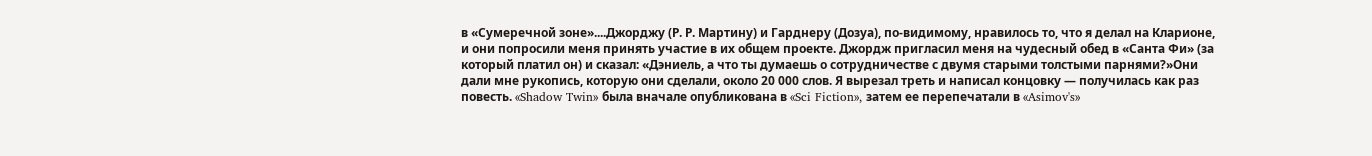в «Сумеречной зоне»....Джорджу (Р. Р. Мартину) и Гарднеру (Дозуа), по-видимому, нравилось то, что я делал на Кларионе, и они попросили меня принять участие в их общем проекте. Джордж пригласил меня на чудесный обед в «Санта Фи» (за который платил он) и сказал: «Дэниель, а что ты думаешь о сотрудничестве с двумя старыми толстыми парнями?»Они дали мне рукопись, которую они сделали, около 20 000 слов. Я вырезал треть и написал концовку — получилась как раз повесть. «Shadow Twin» была вначале опубликована в «Sci Fiction», затем ее перепечатали в «Asimov's»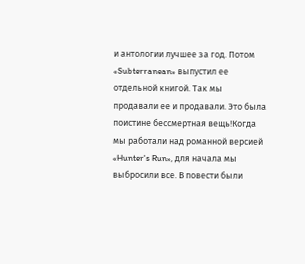и антологии лучшее за год. Потом «Subterranean» выпустил ее отдельной книгой. Так мы продавали ее и продавали. Это была поистине бессмертная вещь!Когда мы работали над романной версией «Hunter's Run», для начала мы выбросили все. В повести были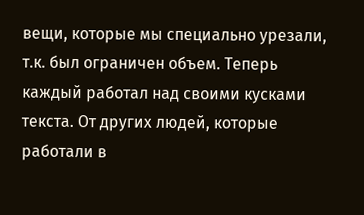вещи, которые мы специально урезали, т.к. был ограничен объем. Теперь каждый работал над своими кусками текста. От других людей, которые работали в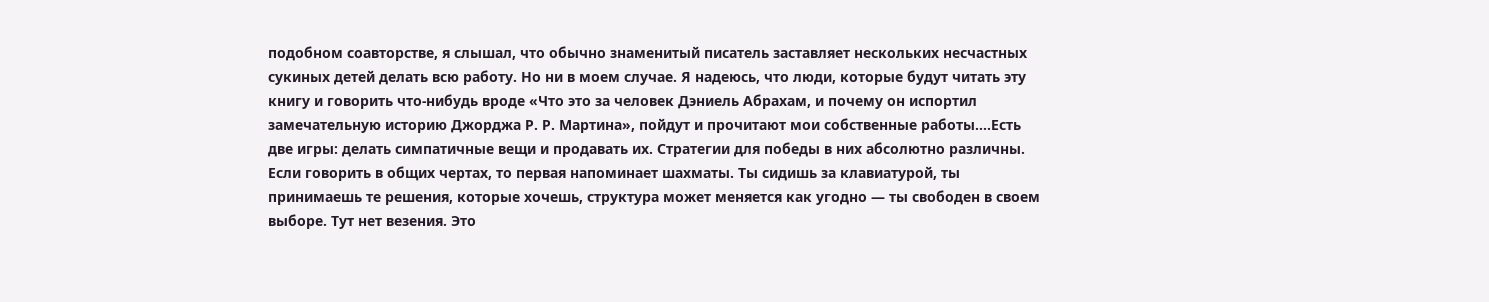подобном соавторстве, я слышал, что обычно знаменитый писатель заставляет нескольких несчастных сукиных детей делать всю работу. Но ни в моем случае. Я надеюсь, что люди, которые будут читать эту книгу и говорить что-нибудь вроде «Что это за человек Дэниель Абрахам, и почему он испортил замечательную историю Джорджа Р. Р. Мартина», пойдут и прочитают мои собственные работы....Есть две игры: делать симпатичные вещи и продавать их. Стратегии для победы в них абсолютно различны. Если говорить в общих чертах, то первая напоминает шахматы. Ты сидишь за клавиатурой, ты принимаешь те решения, которые хочешь, структура может меняется как угодно — ты свободен в своем выборе. Тут нет везения. Это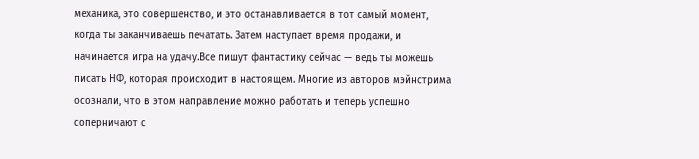механика, это совершенство, и это останавливается в тот самый момент, когда ты заканчиваешь печатать. Затем наступает время продажи, и начинается игра на удачу.Все пишут фантастику сейчас — ведь ты можешь писать НФ, которая происходит в настоящем. Многие из авторов мэйнстрима осознали, что в этом направление можно работать и теперь успешно соперничают с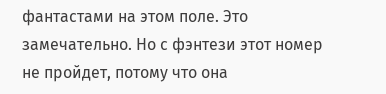фантастами на этом поле. Это замечательно. Но с фэнтези этот номер не пройдет, потому что она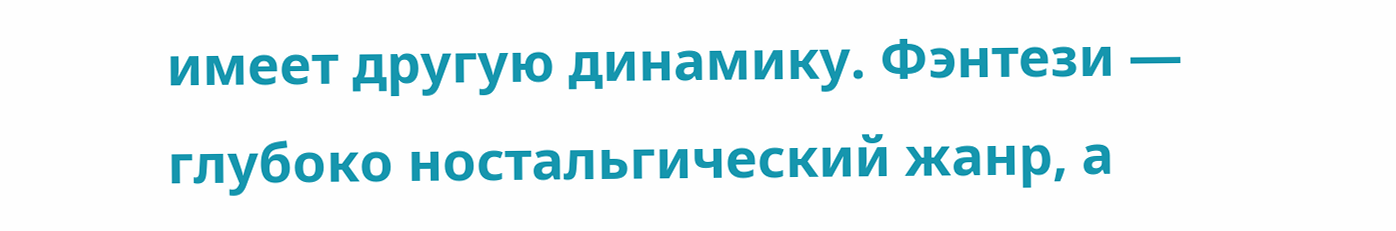имеет другую динамику. Фэнтези — глубоко ностальгический жанр, а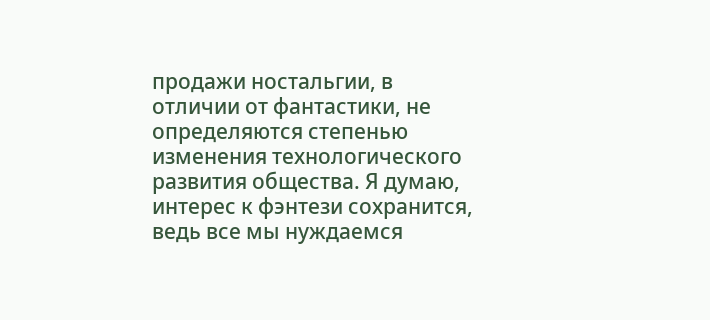продажи ностальгии, в отличии от фантастики, не определяются степенью изменения технологического развития общества. Я думаю, интерес к фэнтези сохранится, ведь все мы нуждаемся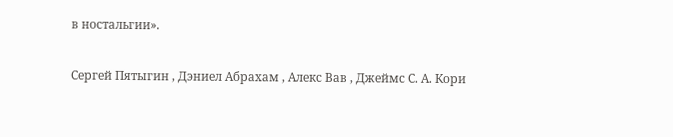в ностальгии».

Сергей Пятыгин , Дэниел Абрахам , Алекс Вав , Джеймс С. А. Кори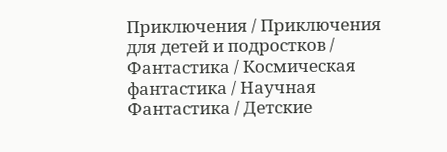Приключения / Приключения для детей и подростков / Фантастика / Космическая фантастика / Научная Фантастика / Детские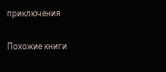приключения

Похожие книги